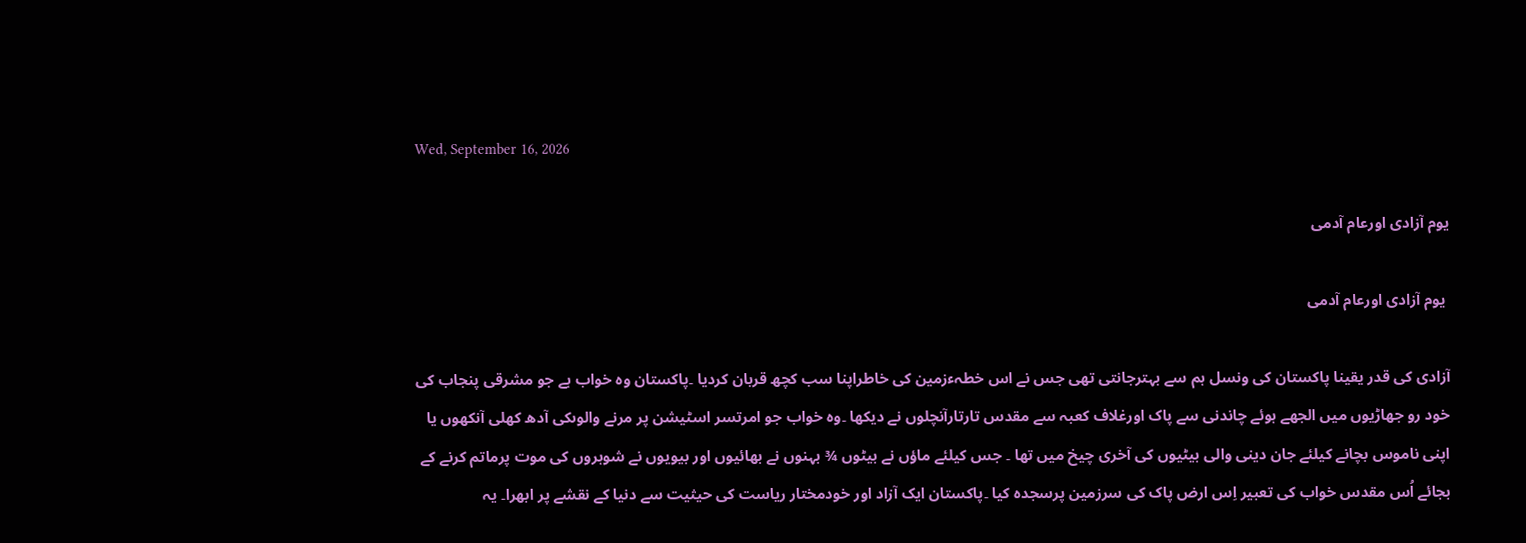Wed, September 16, 2026

یوم آزادی اورعام آدمی

 یوم آزادی اورعام آدمی

آزادی کی قدر یقینا پاکستان کی ونسل ہم سے بہترجانتی تھی جس نے اس خطہءزمین کی خاطراپنا سب کچھ قربان کردیا ۔پاکستان وہ خواب ہے جو مشرقی پنجاب کی خود رو جھاڑیوں میں الجھے ہوئے چاندنی سے پاک اورغلاف کعبہ سے مقدس تارتارآنچلوں نے دیکھا ۔وہ خواب جو امرتسر اسٹیشن پر مرنے والوںکی آدھ کھلی آنکھوں یا اپنی ناموس بچانے کیلئے جان دینی والی بیٹیوں کی آخری چیخ میں تھا ۔ جس کیلئے ماؤں نے بیٹوں ¾ بہنوں نے بھائیوں اور بیویوں نے شوہروں کی موت پرماتم کرنے کے بجائے اُس مقدس خواب کی تعبیر اِس ارض پاک کی سرزمین پرسجدہ کیا ۔پاکستان ایک آزاد اور خودمختار ریاست کی حیثیت سے دنیا کے نقشے پر ابھرا۔ یہ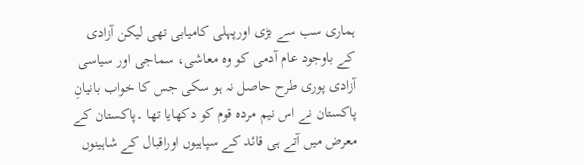ہماری سب سے بڑی اورپہلی کامیابی تھی لیکن آزادی کے باوجود عام آدمی کو وہ معاشی، سماجی اور سیاسی آزادی پوری طرح حاصل نہ ہو سکی جس کا خواب بانیانِ پاکستان نے اس نیم مردہ قوم کو دکھایا تھا ۔پاکستان کے معرض میں آتے ہی قائد کے سپاہیوں اوراقبال کے شاہینوں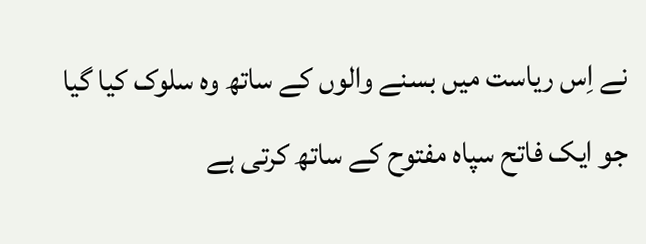نے اِس ریاست میں بسنے والوں کے ساتھ وہ سلوک کیا گیا جو ایک فاتح سپاہ مفتوح کے ساتھ کرتی ہے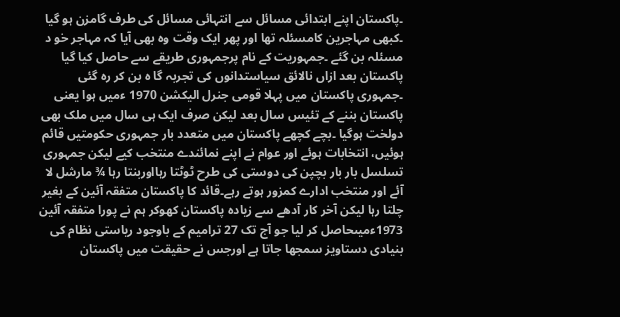۔پاکستان اپنے ابتدائی مسائل سے انتہائی مسائل کی طرف گامزن ہو گیا ۔کبھی مہاجرین کامسئلہ تھا اور پھر ایک وقت وہ بھی آیا کہ مہاجر خو د مسئلہ بن گئے ۔جمہوریت کے نام پرجمہوری طریقے سے حاصل کیا گیا پاکستان بعد ازاں نالائق سیاستدانوں کی تجربہ گا ہ بن کر رہ گئی ۔جمہوری پاکستان میں پہلا قومی جنرل الیکشن 1970 ءمیں ہوا یعنی پاکستان بننے کے تئیس سال بعد لیکن صرف ایک ہی سال میں ملک بھی دولخت ہوگیا ۔بچے کچھے پاکستان میں متعدد بار جمہوری حکومتیں قائم ہوئیں، انتخابات ہوئے اور عوام نے اپنے نمائندے منتخب کیے لیکن جمہوری تسلسل بار بار بچپن کی دوستی کی طرح ٹوٹتا رہااوربنتا رہا ¾ مارشل لا آئے اور منتخب ادارے کمزور ہوتے رہے۔قائد کا پاکستان متفقہ آئین کے بغیر چلتا رہا لیکن آخر کار آدھے سے زیادہ پاکستان کھوکر ہم نے پورا متفقہ آئین 1973ءمیںحاصل کر لیا جو آج تک 27 ترامیم کے باوجود ریاستی نظام کی بنیادی دستاویز سمجھا جاتا ہے اورجس نے حقیقت میں پاکستان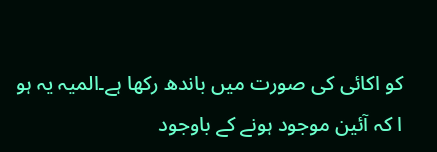کو اکائی کی صورت میں باندھ رکھا ہے۔المیہ یہ ہو ا کہ آئین موجود ہونے کے باوجود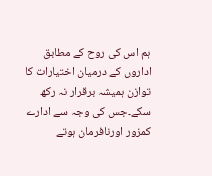ہم اس کی روح کے مطابق اداروں کے درمیان اختیارات کا توازن ہمیشہ برقرار نہ رکھ سکے۔جس کی وجہ سے ادارے کمزور اورنافرمان ہوتے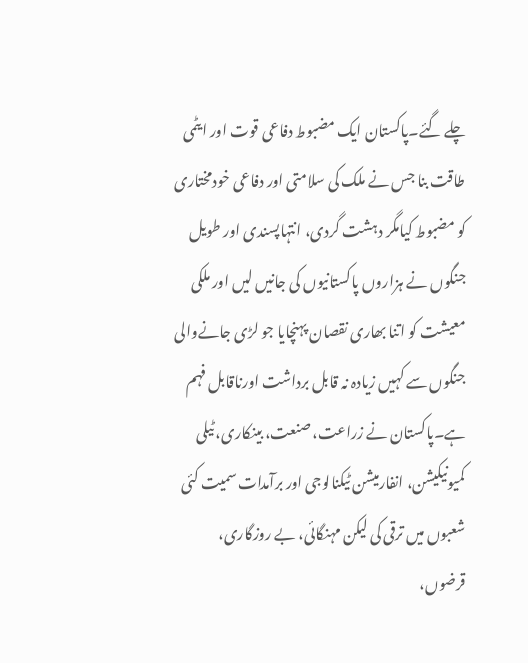چلے گئے۔پاکستان ایک مضبوط دفاعی قوت اور ایٹمی طاقت بنا جس نے ملک کی سلامتی اور دفاعی خودمختاری کو مضبوط کیامگر دہشت گردی، انتہاپسندی اور طویل جنگوں نے ہزاروں پاکستانیوں کی جانیں لیں اور ملکی معیشت کو اتنا بھاری نقصان پہنچایا جو لڑی جانےوالی جنگوں سے کہیں زیادہ نہ قابل برداشت اورناقابل فہم ہے۔پاکستان نے زراعت، صنعت، بینکاری، ٹیلی کمیونیکیشن، انفارمیشن ٹیکنالوجی اور برآمدات سمیت کئی شعبوں میں ترقی کی لیکن مہنگائی، بے روزگاری، قرضوں،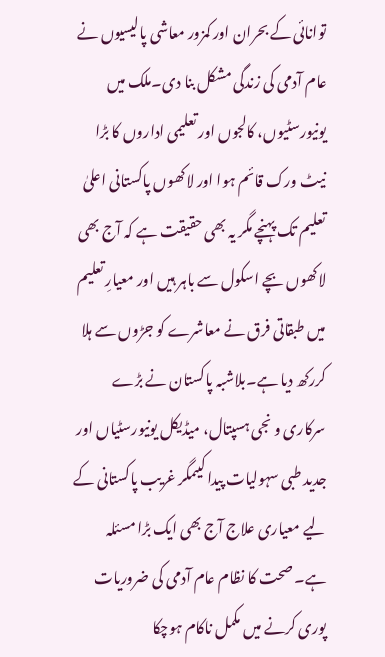توانائی کے بحران اور کمزور معاشی پالیسیوں نے عام آدمی کی زندگی مشکل بنا دی۔ملک میں یونیورسٹیوں، کالجوں اور تعلیمی اداروں کا بڑا نیٹ ورک قائم ہوا اور لاکھوں پاکستانی اعلیٰ تعلیم تک پہنچے مگر یہ بھی حقیقت ہے کہ آج بھی لاکھوں بچے اسکول سے باہر ہیں اور معیارِ تعلیم میں طبقاتی فرق نے معاشرے کو جڑوں سے ہلا کررکھ دیا ہے۔بلاشبہ پاکستان نے بڑے سرکاری و نجی ہسپتال، میڈیکل یونیورسٹیاں اور جدید طبی سہولیات پیدا کیںمگر غریب پاکستانی کے لیے معیاری علاج آج بھی ایک بڑا مسئلہ ہے۔ صحت کا نظام عام آدمی کی ضروریات پوری کرنے میں مکمل ناکام ہوچکا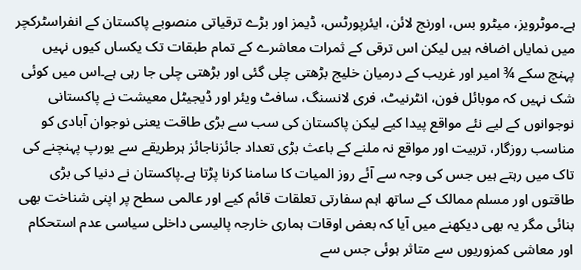ہے۔موٹرویز، میٹرو بس، اورنج لائن، ایئرپورٹس، ڈیمز اور بڑے ترقیاتی منصوبے پاکستان کے انفراسٹرکچر میں نمایاں اضافہ ہیں لیکن اس ترقی کے ثمرات معاشرے کے تمام طبقات تک یکساں کیوں نہیں پہنچ سکے ¾ امیر اور غریب کے درمیان خلیج بڑھتی چلی گئی اور بڑھتی چلی جا رہی ہے۔اس میں کوئی شک نہیں کہ موبائل فون، انٹرنیٹ، فری لانسنگ، سافٹ ویئر اور ڈیجیٹل معیشت نے پاکستانی نوجوانوں کے لیے نئے مواقع پیدا کیے لیکن پاکستان کی سب سے بڑی طاقت یعنی نوجوان آبادی کو مناسب روزگار، تربیت اور مواقع نہ ملنے کے باعث بڑی تعداد جائزناجائز ہرطریقے سے یورپ پہنچنے کی تاک میں رہتے ہیں جس کی وجہ سے آئے روز المیات کا سامنا کرنا پڑتا ہے۔پاکستان نے دنیا کی بڑی طاقتوں اور مسلم ممالک کے ساتھ اہم سفارتی تعلقات قائم کیے اور عالمی سطح پر اپنی شناخت بھی بنائی مگر یہ بھی دیکھنے میں آیا کہ بعض اوقات ہماری خارجہ پالیسی داخلی سیاسی عدم استحکام اور معاشی کمزوریوں سے متاثر ہوئی جس سے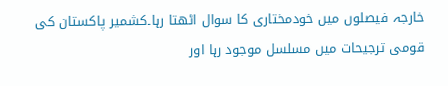خارجہ فیصلوں میں خودمختاری کا سوال اٹھتا رہا۔کشمیر پاکستان کی قومی ترجیحات میں مسلسل موجود رہا اور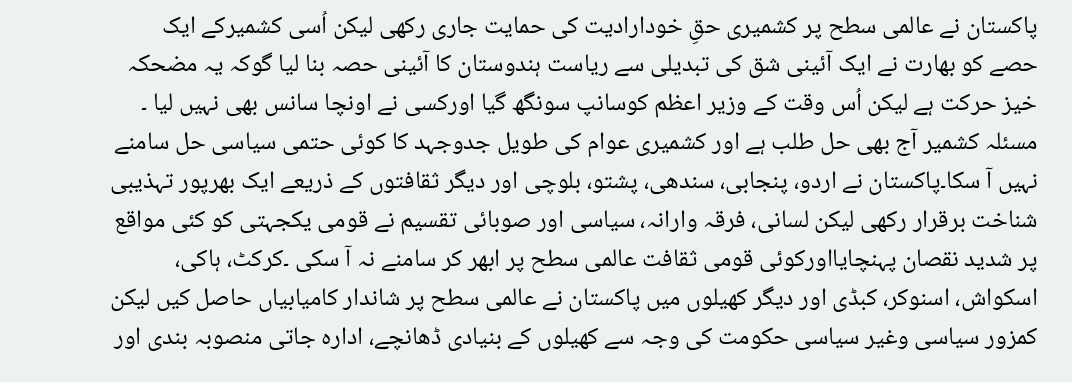پاکستان نے عالمی سطح پر کشمیری حقِ خودارادیت کی حمایت جاری رکھی لیکن اُسی کشمیرکے ایک حصے کو بھارت نے ایک آئینی شق کی تبدیلی سے ریاست ہندوستان کا آئینی حصہ بنا لیا گوکہ یہ مضحکہ خیز حرکت ہے لیکن اُس وقت کے وزیر اعظم کوسانپ سونگھ گیا اورکسی نے اونچا سانس بھی نہیں لیا ۔ مسئلہ کشمیر آج بھی حل طلب ہے اور کشمیری عوام کی طویل جدوجہد کا کوئی حتمی سیاسی حل سامنے نہیں آ سکا۔پاکستان نے اردو، پنجابی، سندھی، پشتو، بلوچی اور دیگر ثقافتوں کے ذریعے ایک بھرپور تہذیبی شناخت برقرار رکھی لیکن لسانی، فرقہ وارانہ، سیاسی اور صوبائی تقسیم نے قومی یکجہتی کو کئی مواقع پر شدید نقصان پہنچایااورکوئی قومی ثقافت عالمی سطح پر ابھر کر سامنے نہ آ سکی ۔کرکٹ، ہاکی، اسکواش، اسنوکر، کبڈی اور دیگر کھیلوں میں پاکستان نے عالمی سطح پر شاندار کامیابیاں حاصل کیں لیکن کمزور سیاسی وغیر سیاسی حکومت کی وجہ سے کھیلوں کے بنیادی ڈھانچے، ادارہ جاتی منصوبہ بندی اور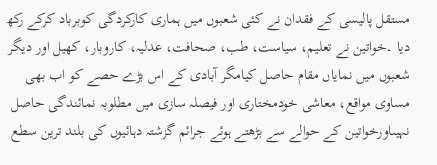مستقل پالیسی کے فقدان نے کئی شعبوں میں ہماری کارکردگی کوبرباد کرکے رکھ دیا ۔خواتین نے تعلیم، سیاست، طب، صحافت، عدلیہ، کاروبار، کھیل اور دیگر شعبوں میں نمایاں مقام حاصل کیامگر آبادی کے اس بڑے حصے کو اب بھی مساوی مواقع، معاشی خودمختاری اور فیصلہ سازی میں مطلوبہ نمائندگی حاصل نہیںاورخواتین کے حوالے سے بڑھتے ہوئے جرائم گزشتہ دہائیوں کی بلند ترین سطع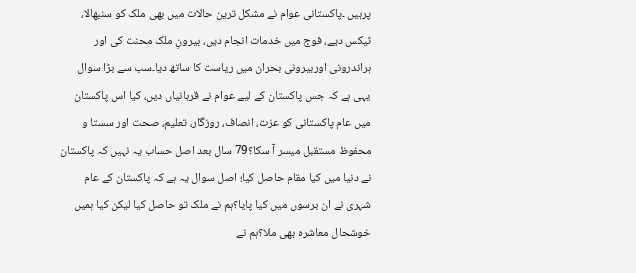پرہیں ۔پاکستانی عوام نے مشکل ترین حالات میں بھی ملک کو سنبھالا، ٹیکس دیے، فوج میں خدمات انجام دیں، بیرونِ ملک محنت کی اور ہراندرونی اوربیرونی بحران میں ریاست کا ساتھ دیا۔سب سے بڑا سوال یہی ہے کہ جس پاکستان کے لیے عوام نے قربانیاں دیں، کیا اس پاکستان میں عام پاکستانی کو عزت، انصاف، روزگار، تعلیم، صحت اور سستا و محفوظ مستقبل میسر آ سکا؟79 سال بعد اصل حساب یہ نہیں کہ پاکستان نے دنیا میں کیا مقام حاصل کیا؛ اصل سوال یہ ہے کہ پاکستان کے عام شہری نے ان برسوں میں کیا پایا؟ہم نے ملک تو حاصل کیا لیکن کیا ہمیں خوشحال معاشرہ بھی ملا؟ہم نے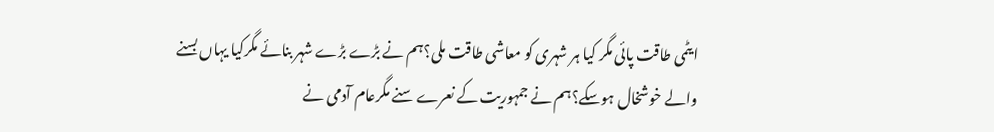ایٹمی طاقت پائی مگر کیا ہر شہری کو معاشی طاقت ملی؟ہم نے بڑے بڑے شہر بنائے مگرکیا یہاں بسنے والے خوشخال ہوسکے؟ہم نے جمہوریت کے نعرے سنے مگرعام آدمی نے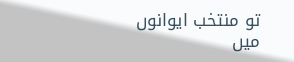تو منتخب ایوانوں میں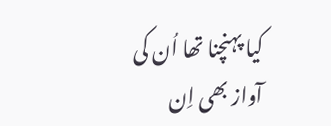کیا پہنچنا تھا اُن کی آواز بھی اِن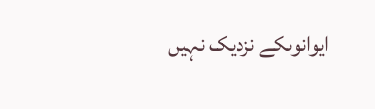ایوانوںکے نزدیک نہیں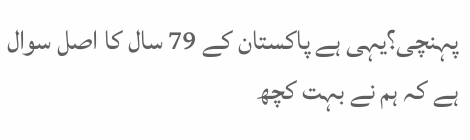پہنچی؟یہی ہے پاکستان کے 79 سال کا اصل سوال ہے کہ ہم نے بہت کچھ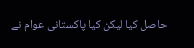حاصل کیا لیکن کیا پاکستانی عوام نے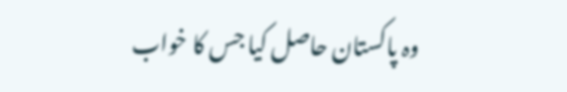وہ پاکستان حاصل کیا جس کا خواب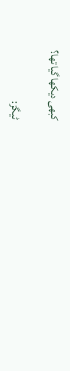کبھی دیکھا گیا تھا؟

ٹیگز: